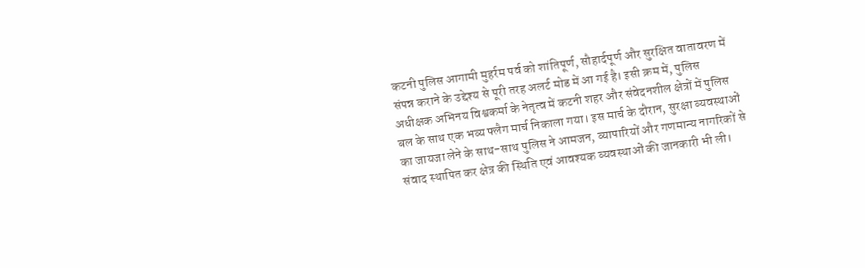कटनी पुलिस आगामी मुहर्रम पर्व को शांतिपूर्ण, सौहार्दपूर्ण और सुरक्षित वातावरण में संपन्न कराने के उद्देश्य से पूरी तरह अलर्ट मोड में आ गई है। इसी क्रम में, पुलिस अधीक्षक अभिनय विश्वकर्मा के नेतृत्व में कटनी शहर और संवेदनशील क्षेत्रों में पुलिस बल के साथ एक भव्य फ्लैग मार्च निकाला गया। इस मार्च के दौरान, सुरक्षा व्यवस्थाओं का जायजा लेने के साथ-साथ पुलिस ने आमजन, व्यापारियों और गणमान्य नागरिकों से संवाद स्थापित कर क्षेत्र की स्थिति एवं आवश्यक व्यवस्थाओं की जानकारी भी ली।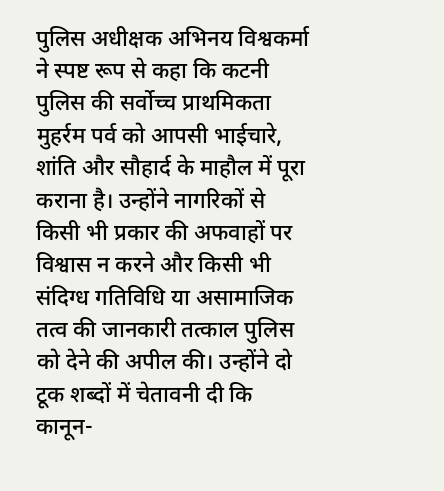पुलिस अधीक्षक अभिनय विश्वकर्मा ने स्पष्ट रूप से कहा कि कटनी पुलिस की सर्वोच्च प्राथमिकता मुहर्रम पर्व को आपसी भाईचारे, शांति और सौहार्द के माहौल में पूरा कराना है। उन्होंने नागरिकों से किसी भी प्रकार की अफवाहों पर विश्वास न करने और किसी भी संदिग्ध गतिविधि या असामाजिक तत्व की जानकारी तत्काल पुलिस को देने की अपील की। उन्होंने दो टूक शब्दों में चेतावनी दी कि कानून-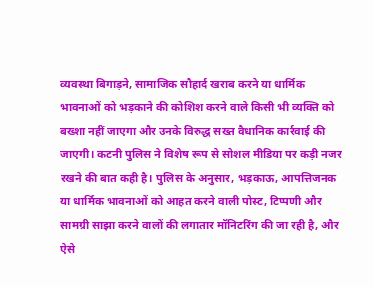व्यवस्था बिगाड़ने, सामाजिक सौहार्द खराब करने या धार्मिक भावनाओं को भड़काने की कोशिश करने वाले किसी भी व्यक्ति को बख्शा नहीं जाएगा और उनके विरुद्ध सख्त वैधानिक कार्रवाई की जाएगी। कटनी पुलिस ने विशेष रूप से सोशल मीडिया पर कड़ी नजर रखने की बात कही है। पुलिस के अनुसार, भड़काऊ, आपत्तिजनक या धार्मिक भावनाओं को आहत करने वाली पोस्ट, टिप्पणी और सामग्री साझा करने वालों की लगातार मॉनिटरिंग की जा रही है, और ऐसे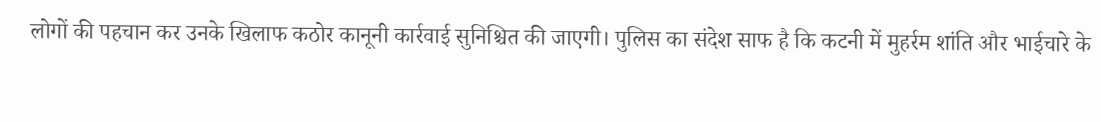लोगों की पहचान कर उनके खिलाफ कठोर कानूनी कार्रवाई सुनिश्चित की जाएगी। पुलिस का संदेश साफ है कि कटनी में मुहर्रम शांति और भाईचारे के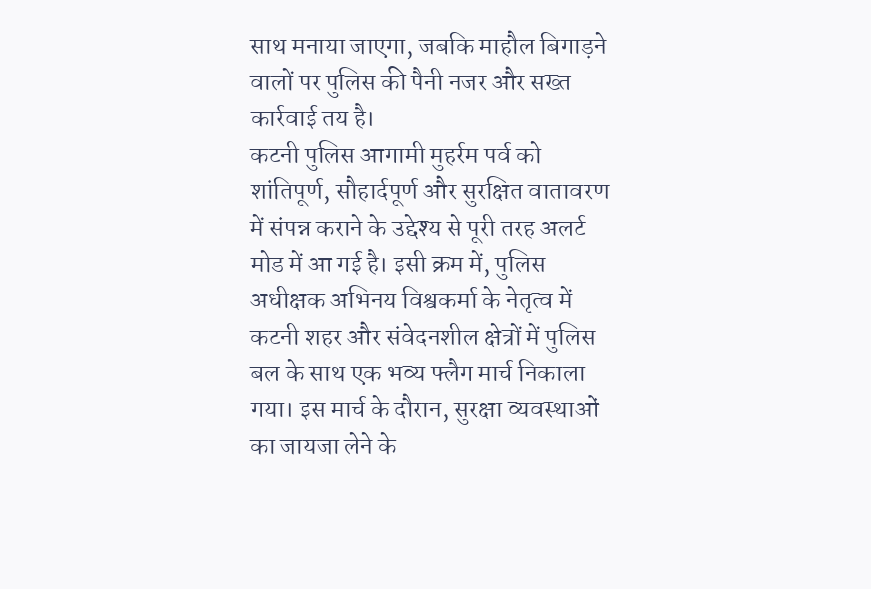साथ मनाया जाएगा, जबकि माहौल बिगाड़ने वालों पर पुलिस की पैनी नजर और सख्त कार्रवाई तय है।
कटनी पुलिस आगामी मुहर्रम पर्व को शांतिपूर्ण, सौहार्दपूर्ण और सुरक्षित वातावरण में संपन्न कराने के उद्देश्य से पूरी तरह अलर्ट मोड में आ गई है। इसी क्रम में, पुलिस अधीक्षक अभिनय विश्वकर्मा के नेतृत्व में कटनी शहर और संवेदनशील क्षेत्रों में पुलिस बल के साथ एक भव्य फ्लैग मार्च निकाला गया। इस मार्च के दौरान, सुरक्षा व्यवस्थाओं का जायजा लेने के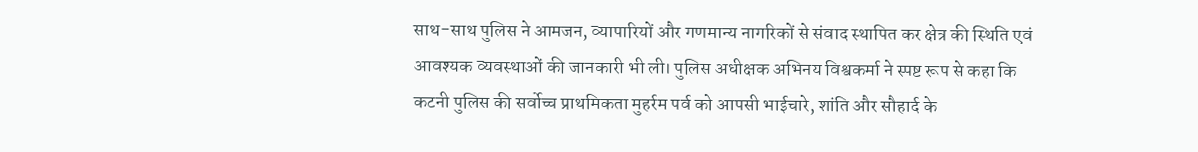साथ-साथ पुलिस ने आमजन, व्यापारियों और गणमान्य नागरिकों से संवाद स्थापित कर क्षेत्र की स्थिति एवं आवश्यक व्यवस्थाओं की जानकारी भी ली। पुलिस अधीक्षक अभिनय विश्वकर्मा ने स्पष्ट रूप से कहा कि कटनी पुलिस की सर्वोच्च प्राथमिकता मुहर्रम पर्व को आपसी भाईचारे, शांति और सौहार्द के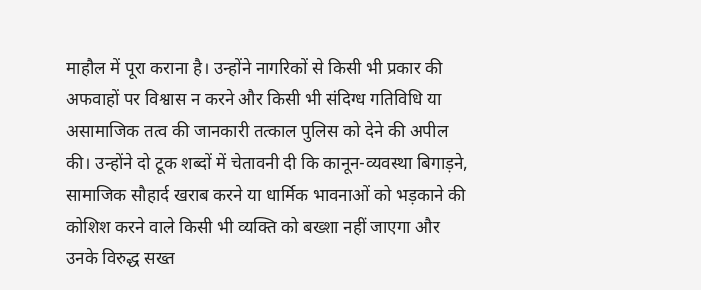माहौल में पूरा कराना है। उन्होंने नागरिकों से किसी भी प्रकार की अफवाहों पर विश्वास न करने और किसी भी संदिग्ध गतिविधि या असामाजिक तत्व की जानकारी तत्काल पुलिस को देने की अपील की। उन्होंने दो टूक शब्दों में चेतावनी दी कि कानून-व्यवस्था बिगाड़ने, सामाजिक सौहार्द खराब करने या धार्मिक भावनाओं को भड़काने की कोशिश करने वाले किसी भी व्यक्ति को बख्शा नहीं जाएगा और उनके विरुद्ध सख्त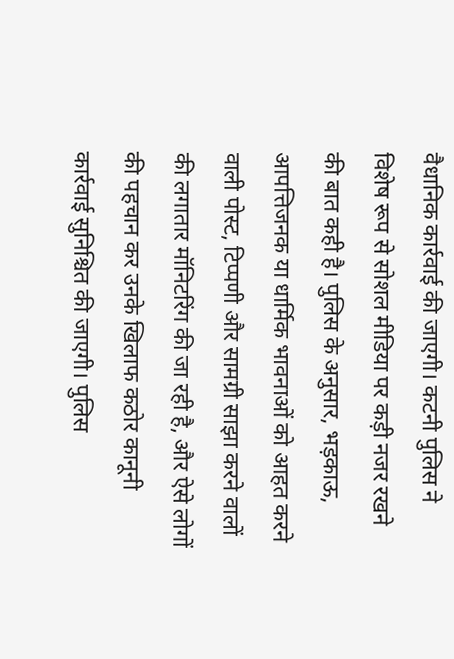वैधानिक कार्रवाई की जाएगी। कटनी पुलिस ने विशेष रूप से सोशल मीडिया पर कड़ी नजर रखने की बात कही है। पुलिस के अनुसार, भड़काऊ, आपत्तिजनक या धार्मिक भावनाओं को आहत करने वाली पोस्ट, टिप्पणी और सामग्री साझा करने वालों की लगातार मॉनिटरिंग की जा रही है, और ऐसे लोगों की पहचान कर उनके खिलाफ कठोर कानूनी कार्रवाई सुनिश्चित की जाएगी। पुलिस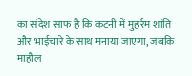का संदेश साफ है कि कटनी में मुहर्रम शांति और भाईचारे के साथ मनाया जाएगा, जबकि माहौल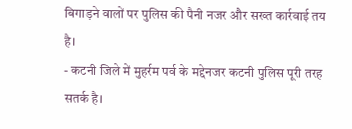बिगाड़ने वालों पर पुलिस की पैनी नजर और सख्त कार्रवाई तय है।
- कटनी जिले में मुहर्रम पर्व के मद्देनजर कटनी पुलिस पूरी तरह सतर्क है।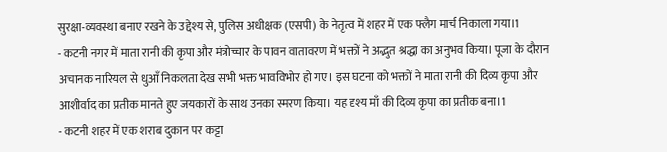सुरक्षा-व्यवस्था बनाए रखने के उद्देश्य से, पुलिस अधीक्षक (एसपी) के नेतृत्व में शहर में एक फ्लैग मार्च निकाला गया।1
- कटनी नगर में माता रानी की कृपा और मंत्रोच्चार के पावन वातावरण में भक्तों ने अद्भुत श्रद्धा का अनुभव किया। पूजा के दौरान अचानक नारियल से धुआँ निकलता देख सभी भक्त भावविभोर हो गए। इस घटना को भक्तों ने माता रानी की दिव्य कृपा और आशीर्वाद का प्रतीक मानते हुए जयकारों के साथ उनका स्मरण किया। यह दृश्य माँ की दिव्य कृपा का प्रतीक बना।1
- कटनी शहर में एक शराब दुकान पर कट्टा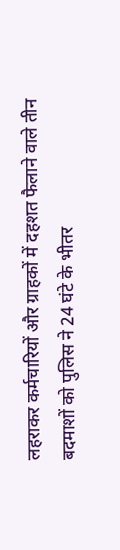लहराकर कर्मचारियों और ग्राहकों में दहशत फैलाने वाले तीन बदमाशों को पुलिस ने 24 घंटे के भीतर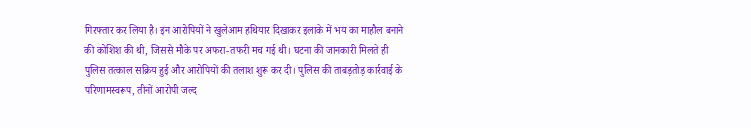गिरफ्तार कर लिया है। इन आरोपियों ने खुलेआम हथियार दिखाकर इलाके में भय का माहौल बनाने की कोशिश की थी, जिससे मौके पर अफरा-तफरी मच गई थी। घटना की जानकारी मिलते ही पुलिस तत्काल सक्रिय हुई और आरोपियों की तलाश शुरू कर दी। पुलिस की ताबड़तोड़ कार्रवाई के परिणामस्वरूप, तीनों आरोपी जल्द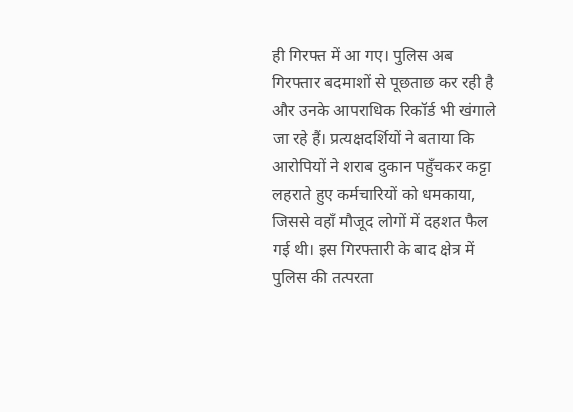ही गिरफ्त में आ गए। पुलिस अब गिरफ्तार बदमाशों से पूछताछ कर रही है और उनके आपराधिक रिकॉर्ड भी खंगाले जा रहे हैं। प्रत्यक्षदर्शियों ने बताया कि आरोपियों ने शराब दुकान पहुँचकर कट्टा लहराते हुए कर्मचारियों को धमकाया, जिससे वहाँ मौजूद लोगों में दहशत फैल गई थी। इस गिरफ्तारी के बाद क्षेत्र में पुलिस की तत्परता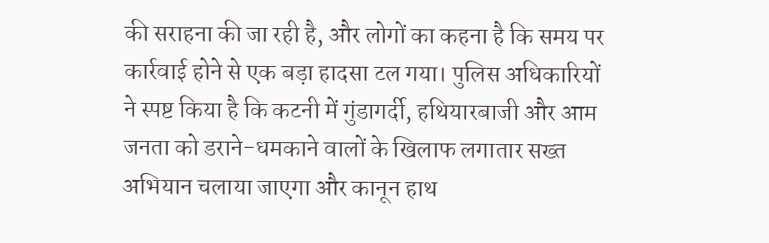की सराहना की जा रही है, और लोगों का कहना है कि समय पर कार्रवाई होने से एक बड़ा हादसा टल गया। पुलिस अधिकारियों ने स्पष्ट किया है कि कटनी में गुंडागर्दी, हथियारबाजी और आम जनता को डराने-धमकाने वालों के खिलाफ लगातार सख्त अभियान चलाया जाएगा और कानून हाथ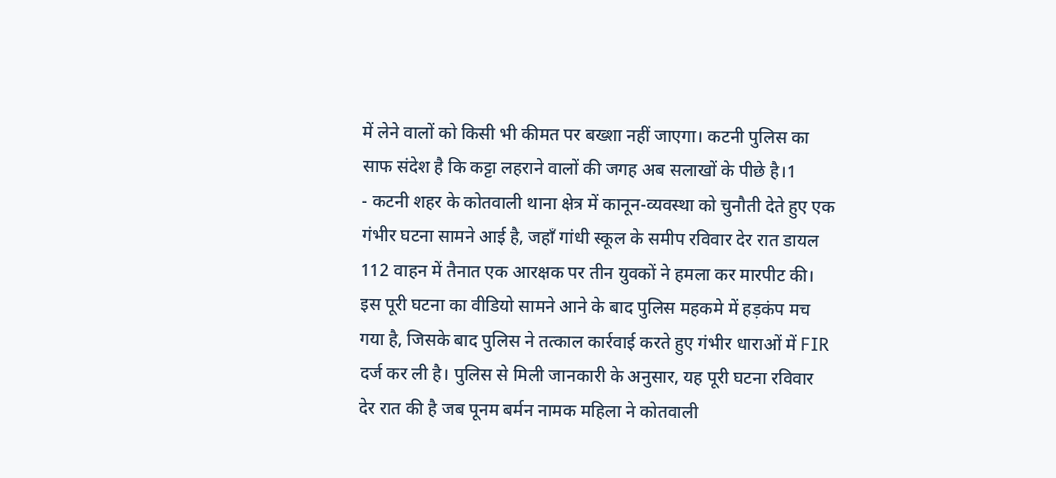में लेने वालों को किसी भी कीमत पर बख्शा नहीं जाएगा। कटनी पुलिस का साफ संदेश है कि कट्टा लहराने वालों की जगह अब सलाखों के पीछे है।1
- कटनी शहर के कोतवाली थाना क्षेत्र में कानून-व्यवस्था को चुनौती देते हुए एक गंभीर घटना सामने आई है, जहाँ गांधी स्कूल के समीप रविवार देर रात डायल 112 वाहन में तैनात एक आरक्षक पर तीन युवकों ने हमला कर मारपीट की। इस पूरी घटना का वीडियो सामने आने के बाद पुलिस महकमे में हड़कंप मच गया है, जिसके बाद पुलिस ने तत्काल कार्रवाई करते हुए गंभीर धाराओं में FIR दर्ज कर ली है। पुलिस से मिली जानकारी के अनुसार, यह पूरी घटना रविवार देर रात की है जब पूनम बर्मन नामक महिला ने कोतवाली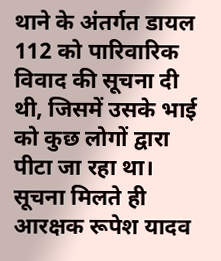थाने के अंतर्गत डायल 112 को पारिवारिक विवाद की सूचना दी थी, जिसमें उसके भाई को कुछ लोगों द्वारा पीटा जा रहा था। सूचना मिलते ही आरक्षक रूपेश यादव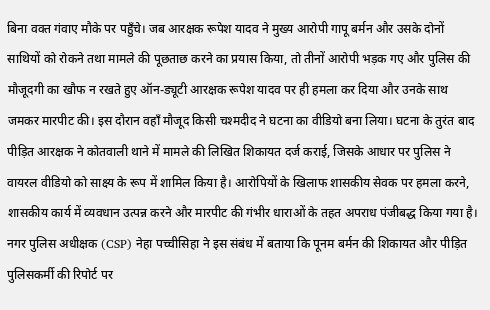बिना वक्त गंवाए मौके पर पहुँचे। जब आरक्षक रूपेश यादव ने मुख्य आरोपी गापू बर्मन और उसके दोनों साथियों को रोकने तथा मामले की पूछताछ करने का प्रयास किया, तो तीनों आरोपी भड़क गए और पुलिस की मौजूदगी का खौफ न रखते हुए ऑन-ड्यूटी आरक्षक रूपेश यादव पर ही हमला कर दिया और उनके साथ जमकर मारपीट की। इस दौरान वहाँ मौजूद किसी चश्मदीद ने घटना का वीडियो बना लिया। घटना के तुरंत बाद पीड़ित आरक्षक ने कोतवाली थाने में मामले की लिखित शिकायत दर्ज कराई, जिसके आधार पर पुलिस ने वायरल वीडियो को साक्ष्य के रूप में शामिल किया है। आरोपियों के खिलाफ शासकीय सेवक पर हमला करने, शासकीय कार्य में व्यवधान उत्पन्न करने और मारपीट की गंभीर धाराओं के तहत अपराध पंजीबद्ध किया गया है। नगर पुलिस अधीक्षक (CSP) नेहा पच्चीसिहा ने इस संबंध में बताया कि पूनम बर्मन की शिकायत और पीड़ित पुलिसकर्मी की रिपोर्ट पर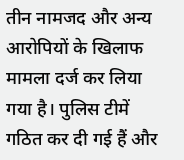तीन नामजद और अन्य आरोपियों के खिलाफ मामला दर्ज कर लिया गया है। पुलिस टीमें गठित कर दी गई हैं और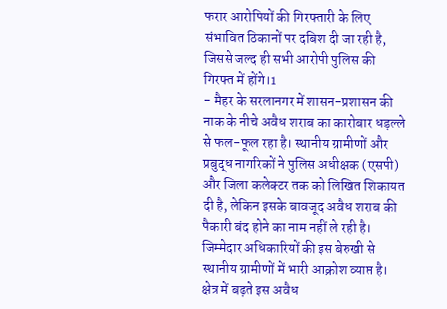फरार आरोपियों की गिरफ्तारी के लिए संभावित ठिकानों पर दबिश दी जा रही है, जिससे जल्द ही सभी आरोपी पुलिस की गिरफ्त में होंगे।1
- मैहर के सरलानगर में शासन-प्रशासन की नाक के नीचे अवैध शराब का कारोबार धड़ल्ले से फल-फूल रहा है। स्थानीय ग्रामीणों और प्रबुद्ध नागरिकों ने पुलिस अधीक्षक (एसपी) और जिला कलेक्टर तक को लिखित शिकायत दी है, लेकिन इसके बावजूद अवैध शराब की पैकारी बंद होने का नाम नहीं ले रही है। जिम्मेदार अधिकारियों की इस बेरुखी से स्थानीय ग्रामीणों में भारी आक्रोश व्याप्त है। क्षेत्र में बढ़ते इस अवैध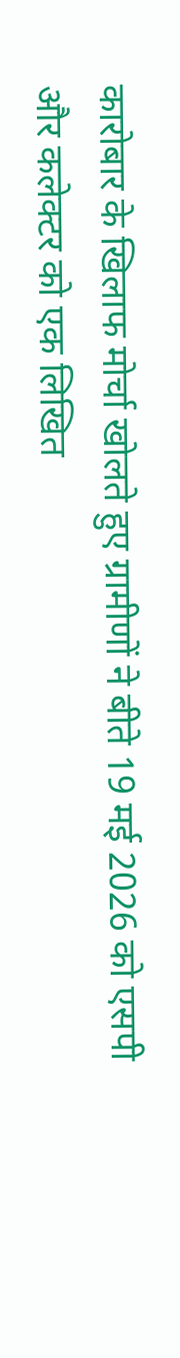कारोबार के खिलाफ मोर्चा खोलते हुए ग्रामीणों ने बीते 19 मई 2026 को एसपी और कलेक्टर को एक लिखित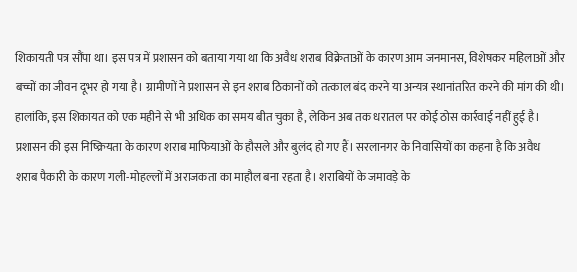शिकायती पत्र सौंपा था। इस पत्र में प्रशासन को बताया गया था कि अवैध शराब विक्रेताओं के कारण आम जनमानस, विशेषकर महिलाओं और बच्चों का जीवन दूभर हो गया है। ग्रामीणों ने प्रशासन से इन शराब ठिकानों को तत्काल बंद करने या अन्यत्र स्थानांतरित करने की मांग की थी। हालांकि, इस शिकायत को एक महीने से भी अधिक का समय बीत चुका है, लेकिन अब तक धरातल पर कोई ठोस कार्रवाई नहीं हुई है। प्रशासन की इस निष्क्रियता के कारण शराब माफियाओं के हौसले और बुलंद हो गए हैं। सरलानगर के निवासियों का कहना है कि अवैध शराब पैकारी के कारण गली-मोहल्लों में अराजकता का माहौल बना रहता है। शराबियों के जमावड़े के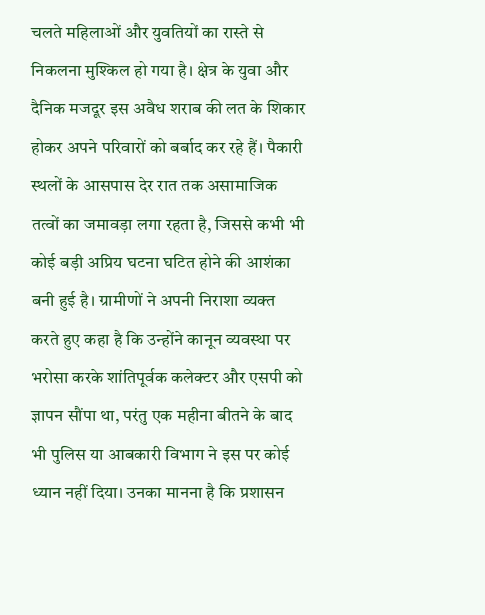चलते महिलाओं और युवतियों का रास्ते से निकलना मुश्किल हो गया है। क्षेत्र के युवा और दैनिक मजदूर इस अवैध शराब की लत के शिकार होकर अपने परिवारों को बर्बाद कर रहे हैं। पैकारी स्थलों के आसपास देर रात तक असामाजिक तत्वों का जमावड़ा लगा रहता है, जिससे कभी भी कोई बड़ी अप्रिय घटना घटित होने की आशंका बनी हुई है। ग्रामीणों ने अपनी निराशा व्यक्त करते हुए कहा है कि उन्होंने कानून व्यवस्था पर भरोसा करके शांतिपूर्वक कलेक्टर और एसपी को ज्ञापन सौंपा था, परंतु एक महीना बीतने के बाद भी पुलिस या आबकारी विभाग ने इस पर कोई ध्यान नहीं दिया। उनका मानना है कि प्रशासन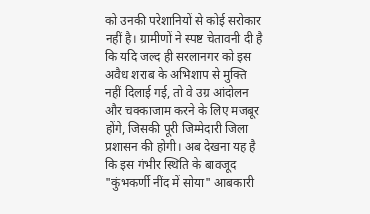को उनकी परेशानियों से कोई सरोकार नहीं है। ग्रामीणों ने स्पष्ट चेतावनी दी है कि यदि जल्द ही सरलानगर को इस अवैध शराब के अभिशाप से मुक्ति नहीं दिलाई गई, तो वे उग्र आंदोलन और चक्काजाम करने के लिए मजबूर होंगे, जिसकी पूरी जिम्मेदारी जिला प्रशासन की होगी। अब देखना यह है कि इस गंभीर स्थिति के बावजूद "कुंभकर्णी नींद में सोया" आबकारी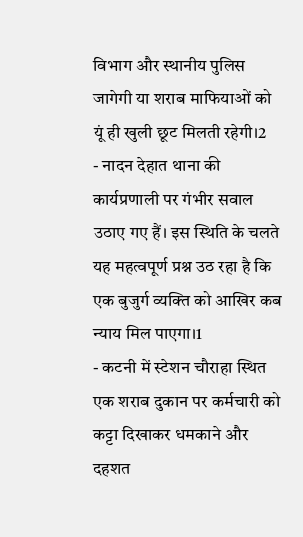विभाग और स्थानीय पुलिस जागेगी या शराब माफियाओं को यूं ही खुली छूट मिलती रहेगी।2
- नादन देहात थाना की कार्यप्रणाली पर गंभीर सवाल उठाए गए हैं। इस स्थिति के चलते यह महत्वपूर्ण प्रश्न उठ रहा है कि एक बुजुर्ग व्यक्ति को आखिर कब न्याय मिल पाएगा।1
- कटनी में स्टेशन चौराहा स्थित एक शराब दुकान पर कर्मचारी को कट्टा दिखाकर धमकाने और दहशत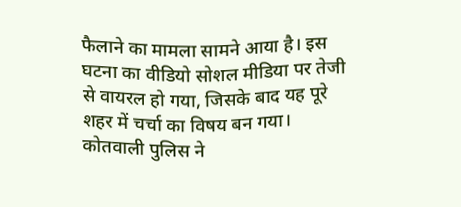फैलाने का मामला सामने आया है। इस घटना का वीडियो सोशल मीडिया पर तेजी से वायरल हो गया, जिसके बाद यह पूरे शहर में चर्चा का विषय बन गया। कोतवाली पुलिस ने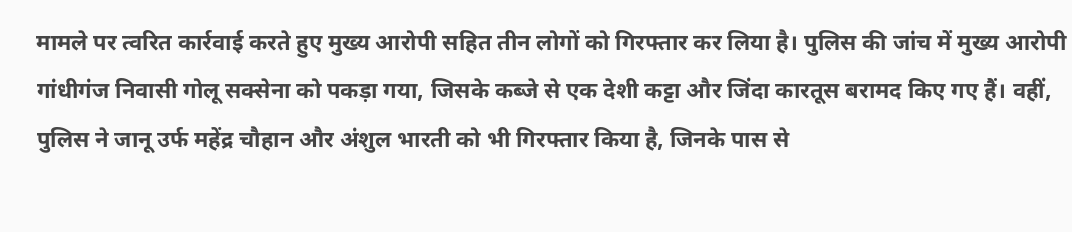मामले पर त्वरित कार्रवाई करते हुए मुख्य आरोपी सहित तीन लोगों को गिरफ्तार कर लिया है। पुलिस की जांच में मुख्य आरोपी गांधीगंज निवासी गोलू सक्सेना को पकड़ा गया, जिसके कब्जे से एक देशी कट्टा और जिंदा कारतूस बरामद किए गए हैं। वहीं, पुलिस ने जानू उर्फ महेंद्र चौहान और अंशुल भारती को भी गिरफ्तार किया है, जिनके पास से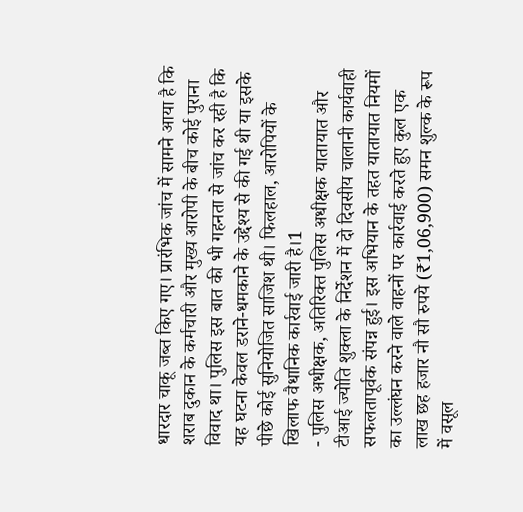धारदार चाकू जब्त किए गए। प्रारंभिक जांच में सामने आया है कि शराब दुकान के कर्मचारी और मुख्य आरोपी के बीच कोई पुराना विवाद था। पुलिस इस बात की भी गहनता से जांच कर रही है कि यह घटना केवल डराने-धमकाने के उद्देश्य से की गई थी या इसके पीछे कोई सुनियोजित साजिश थी। फिलहाल, आरोपियों के खिलाफ वैधानिक कार्रवाई जारी है।1
- पुलिस अधीक्षक, अतिरिक्त पुलिस अधीक्षक यातायात और टीआई ज्योति शुक्ला के निर्देशन में दो दिवसीय चालानी कार्यवाही सफलतापूर्वक संपन्न हुई। इस अभियान के तहत यातायात नियमों का उल्लंघन करने वाले वाहनों पर कार्रवाई करते हुए कुल एक लाख छह हजार नौ सौ रुपये (₹1,06,900) समन शुल्क के रूप में वसूल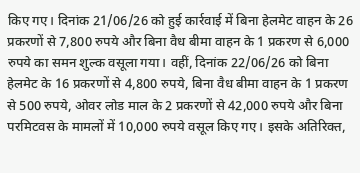किए गए। दिनांक 21/06/26 को हुई कार्रवाई में बिना हेलमेट वाहन के 26 प्रकरणों से 7,800 रुपये और बिना वैध बीमा वाहन के 1 प्रकरण से 6,000 रुपये का समन शुल्क वसूला गया। वहीं, दिनांक 22/06/26 को बिना हेलमेट के 16 प्रकरणों से 4,800 रुपये, बिना वैध बीमा वाहन के 1 प्रकरण से 500 रुपये, ओवर लोड माल के 2 प्रकरणों से 42,000 रुपये और बिना परमिटवस के मामलों में 10,000 रुपये वसूल किए गए। इसके अतिरिक्त,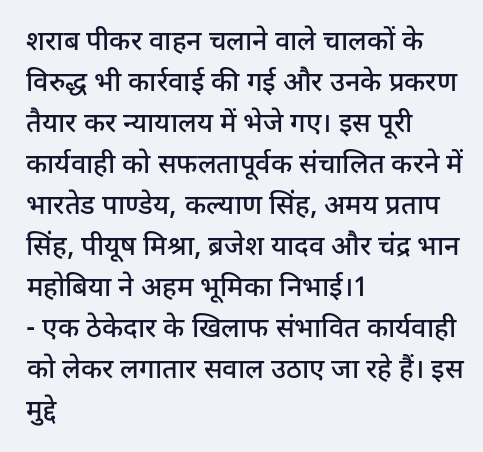शराब पीकर वाहन चलाने वाले चालकों के विरुद्ध भी कार्रवाई की गई और उनके प्रकरण तैयार कर न्यायालय में भेजे गए। इस पूरी कार्यवाही को सफलतापूर्वक संचालित करने में भारतेड पाण्डेय, कल्याण सिंह, अमय प्रताप सिंह, पीयूष मिश्रा, ब्रजेश यादव और चंद्र भान महोबिया ने अहम भूमिका निभाई।1
- एक ठेकेदार के खिलाफ संभावित कार्यवाही को लेकर लगातार सवाल उठाए जा रहे हैं। इस मुद्दे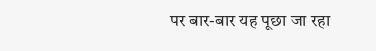पर बार-बार यह पूछा जा रहा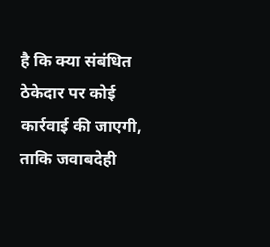है कि क्या संबंधित ठेकेदार पर कोई कार्रवाई की जाएगी, ताकि जवाबदेही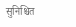सुनिश्चित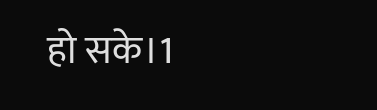हो सके।1